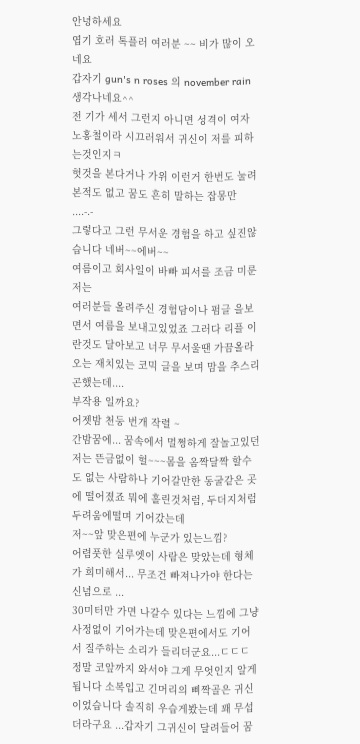안녕하세요
엽기 호러 톡플러 여러분 ~~ 비가 많이 오네요
갑자기 gun's n roses 의 november rain 생각나네요^^
전 기가 세서 그런지 아니면 성격이 여자 노홍철이라 시끄러워서 귀신이 저를 피하는것인지ㅋ
헛것을 본다거나 가위 이런거 한번도 눌려본적도 없고 꿈도 흔히 말하는 잡몽만 ....-.-
그렇다고 그런 무서운 경험을 하고 싶진않습니다 네버~~에버~~
여름이고 회사일이 바빠 피서를 조금 미룬 저는
여러분들 올려주신 경험담이나 펌글 을보면서 여름을 보내고있었죠 그러다 리플 이란것도 달아보고 너무 무서울땐 가끔올라오는 재치있는 코믹 글을 보며 맘을 추스리곤했는데....
부작용 일까요?
어젯밤 천둥 번개 작렬 ~
간밤꿈에... 꿈속에서 멀쩡하게 잘놀고있던저는 뜬금없이 헐~~~몸을 옴짝달짝 할수도 없는 사람하나 기어갈만한 동굴같은 곳에 떨어졌죠 뭐에 홀린것처럼, 두더지처럼 두려움에떨며 기어갔는데
저~~앞 맞은편에 누군가 있는느낌?
어렴풋한 실루엣이 사람은 맞았는데 형체가 희미해서... 무조건 빠져나가야 한다는 신념으로 ...
30미터만 가면 나갈수 있다는 느낌에 그냥 사정없이 기어가는데 맞은편에서도 기어서 질주하는 소리가 들리더군요...ㄷㄷㄷ
정말 코앞까지 와서야 그게 무엇인지 알게 됩니다 소복입고 긴머리의 삐짝골은 귀신이었습니다 솔직히 우습게봤는데 꽤 무섭더라구요 ...갑자기 그귀신이 달려들어 꿈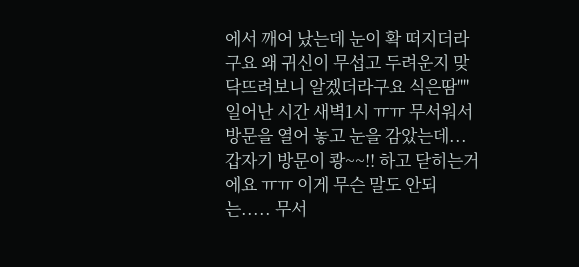에서 깨어 났는데 눈이 확 떠지더라구요 왜 귀신이 무섭고 두려운지 맞닥뜨려보니 알겠더라구요 식은땀''''
일어난 시간 새벽1시 ㅠㅠ 무서워서 방문을 열어 놓고 눈을 감았는데... 갑자기 방문이 쾅~~!! 하고 닫히는거에요 ㅠㅠ 이게 무슨 말도 안되는..... 무서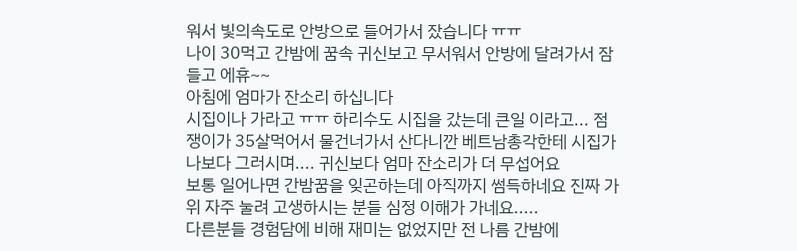워서 빛의속도로 안방으로 들어가서 잤습니다 ㅠㅠ
나이 30먹고 간밤에 꿈속 귀신보고 무서워서 안방에 달려가서 잠들고 에휴~~
아침에 엄마가 잔소리 하십니다
시집이나 가라고 ㅠㅠ 하리수도 시집을 갔는데 큰일 이라고... 점쟁이가 35살먹어서 물건너가서 산다니깐 베트남총각한테 시집가나보다 그러시며.... 귀신보다 엄마 잔소리가 더 무섭어요
보통 일어나면 간밤꿈을 잊곤하는데 아직까지 썸득하네요 진짜 가위 자주 눌려 고생하시는 분들 심정 이해가 가네요.....
다른분들 경험담에 비해 재미는 없었지만 전 나름 간밤에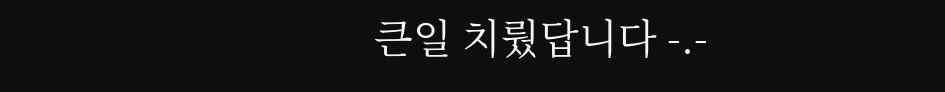큰일 치뤘답니다 -.-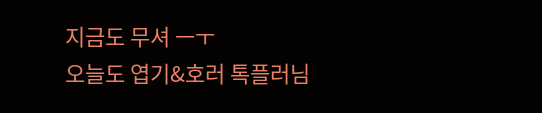지금도 무셔 ㅡㅜ
오늘도 엽기&호러 톡플러님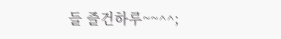들 즐건하루~~^^;